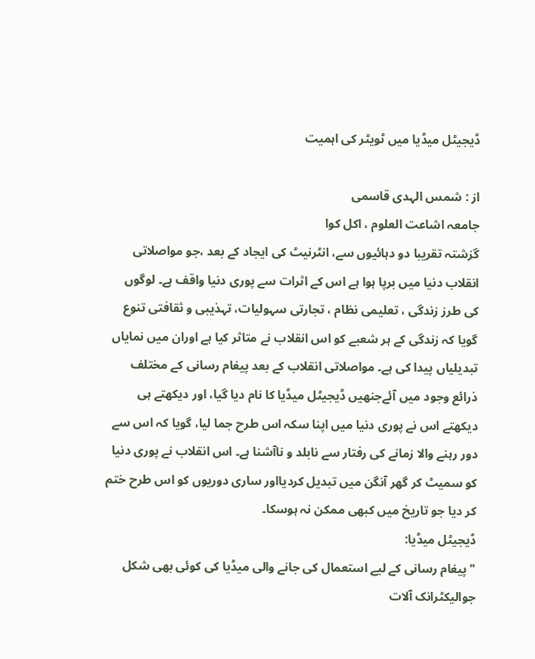ڈیجیٹل میڈیا میں ٹویٹر کی اہمیت

از : شمس الہدی قاسمی
جامعہ اشاعت العلوم ، اکل کوا
گزشتہ تقریبا دو دہائیوں سے، انٹرنیٹ کی ایجاد کے بعد ،جو مواصلاتی انقلاب دنیا میں برپا ہوا ہے اس کے اثرات سے پوری دنیا واقف ہے۔ لوگوں کی طرز زندگی ، تعلیمی نظام ، تجارتی سہولیات، تہذیبی و ثقافتی تنوع گویا کہ زندگی کے ہر شعبے کو اس انقلاب نے متاثر کیا ہے اوران میں نمایاں تبدیلیاں پیدا کی ہے۔ مواصلاتی انقلاب کے بعد پیغام رسانی کے مختلف ذرائع وجود میں آئےجنھیں ڈیجیٹل میڈیا کا نام دیا گیا، اور دیکھتے ہی دیکھتے اس نے پوری دنیا میں اپنا سکہ اس طرح جما لیا، گویا کہ اس سے دور رہنے والا زمانے کی رفتار سے نابلد و ناآشنا ہے۔ اس انقلاب نے پوری دنیا کو سمیٹ کر گھر آنگن میں تبدیل کردیااور ساری دوریوں کو اس طرح ختم کر دیا جو تاریخ میں کبھی ممکن نہ ہوسکا۔
ڈیجیٹل میڈیا:
"پیغام رسانی کے لیے استعمال کی جانے والی میڈیا کی کوئی بھی شکل جوالیکٹرانک آلات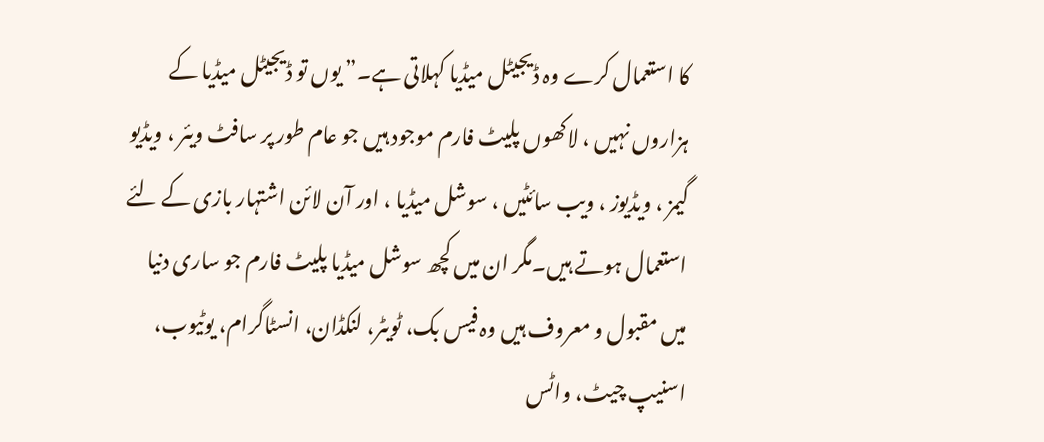کا استعمال کرے وہ ڈیجیٹل میڈیا کہلاتی ہے۔” یوں تو ڈیجیٹل میڈیا کے ہزاروں نہیں ، لاکھوں پلیٹ فارم موجود ہیں جو عام طور پر سافٹ ویئر ، ویڈیو گیمز ، ویڈیوز ، ویب سائٹیں ، سوشل میڈیا ، اور آن لائن اشتہار بازی کے لئے استعمال ہوتے ہیں۔مگر ان میں کچھ سوشل میڈیا پلیٹ فارم جو ساری دنیا میں مقبول و معروف ہیں وہ فیس بک، ٹویٹر، لنکڈان، انسٹاگرام، یوٹیوب، اسنیپ چیٹ، واٹس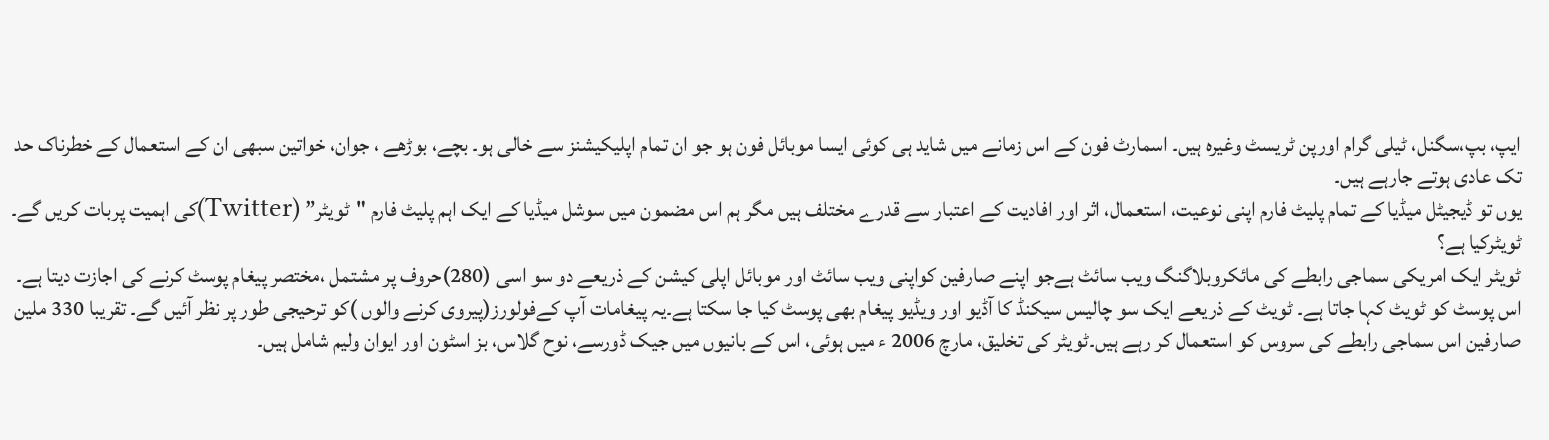ایپ، بپ،سگنل، ٹیلی گرام اورپن ٹریسٹ وغیرہ ہیں۔ اسمارٹ فون کے اس زمانے میں شاید ہی کوئی ایسا موبائل فون ہو جو ان تمام اپلیکیشنز سے خالی ہو۔ بچے، بوڑھے ، جوان، خواتین سبھی ان کے استعمال کے خطرناک حد تک عادی ہوتے جارہے ہیں۔
یوں تو ڈیجیٹل میڈیا کے تمام پلیٹ فارم اپنی نوعیت، استعمال، اثر اور افادیت کے اعتبار سے قدرے مختلف ہیں مگر ہم اس مضمون میں سوشل میڈیا کے ایک اہم پلیٹ فارم "ٹویٹر” (Twitter)کی اہمیت پربات کریں گے۔
ٹویٹرکیا ہے؟
ٹویٹر ایک امریکی سماجی رابطے کی مائکروبلاگنگ ویب سائٹ ہےجو اپنے صارفین کواپنی ویب سائٹ اور موبائل اپلی کیشن کے ذریعے دو سو اسی (280)حروف پر مشتمل ،مختصر پیغام پوسٹ کرنے کی اجازت دیتا ہے۔ اس پوسٹ کو ٹویٹ کہا جاتا ہے۔ ٹویٹ کے ذریعے ایک سو چالیس سیکنڈ کا آڈیو اور ویڈیو پیغام بھی پوسٹ کیا جا سکتا ہے۔یہ پیغامات آپ کےفولورز(پیروی کرنے والوں )کو ترحیجی طور پر نظر آئیں گے۔ تقریبا 330 ملین صارفین اس سماجی رابطے کی سروس کو استعمال کر رہے ہیں۔ٹویٹر کی تخلیق، مارچ 2006 ء میں ہوئی، اس کے بانیوں میں جیک ڈورسے، نوح گلاس، بز اسٹون اور ایوان ولیم شامل ہیں۔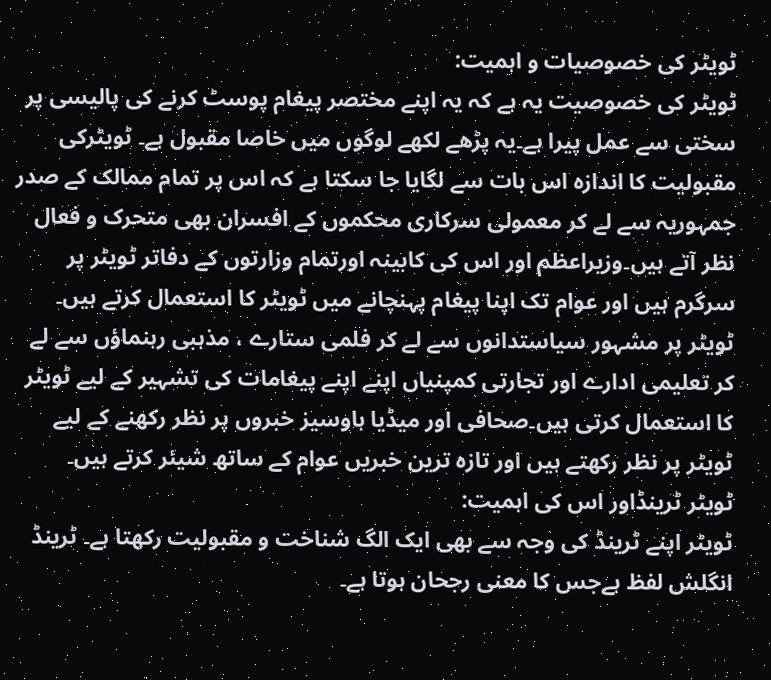ٹویٹر کی خصوصیات و اہمیت:
ٹویٹر کی خصوصیت یہ ہے کہ یہ اپنے مختصر پیغام پوسٹ کرنے کی پالیسی پر سختی سے عمل پیرا ہے۔یہ پڑھے لکھے لوگوں میں خاصا مقبول ہے۔ ٹویٹرکی مقبولیت کا اندازہ اس بات سے لگایا جا سکتا ہے کہ اس پر تمام ممالک کے صدر جمہوریہ سے لے کر معمولی سرکاری محکموں کے افسران بھی متحرک و فعال نظر آتے ہیں۔وزیراعظم اور اس کی کابینہ اورتمام وزارتوں کے دفاتر ٹویٹر پر سرگرم ہیں اور عوام تک اپنا پیغام پہنچانے میں ٹویٹر کا استعمال کرتے ہیں۔ ٹویٹر پر مشہور سیاستدانوں سے لے کر فلمی ستارے ، مذہبی رہنماؤں سے لے کر تعلیمی ادارے اور تجارتی کمپنیاں اپنے اپنے پیغامات کی تشہیر کے لیے ٹویٹر کا استعمال کرتی ہیں۔صحافی اور میڈیا ہاوسیز خبروں پر نظر رکھنے کے لیے ٹویٹر پر نظر رکھتے ہیں اور تازہ ترین خبریں عوام کے ساتھ شیئر کرتے ہیں۔
ٹویٹر ٹرینڈاور اس کی اہمیت:
ٹویٹر اپنے ٹرینڈ کی وجہ سے بھی ایک الگ شناخت و مقبولیت رکھتا ہے۔ ٹرینڈ انگلش لفظ ہےجس کا معنی رجحان ہوتا ہے۔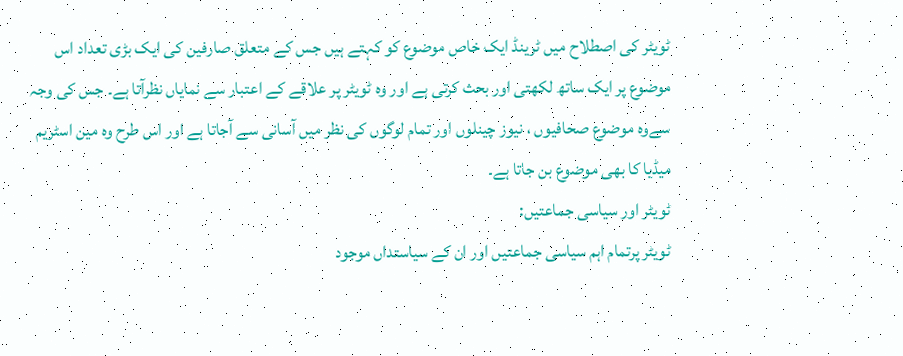ٹویٹر کی اصطلاح میں ٹرینڈ ایک خاص موضوع کو کہتے ہیں جس کے متعلق صارفین کی ایک بڑی تعداد اس موضوع پر ایک ساتھ لکھتی اور بحث کرتی ہے اور وہ ٹویٹر پر علاقے کے اعتبار سے نمایاں نظرآتا ہے۔ جس کی وجہ سےوہ موضوع صحافیوں ، نیوز چینلوں اور تمام لوگوں کی نظر میں آسانی سے آجاتا ہے اور اس طرح وہ مین اسٹریم میڈیا کا بھی موضوع بن جاتا ہے۔
ٹویٹر اور سیاسی جماعتیں:
ٹویٹر پرتمام اہم سیاسی جماعتیں اور ان کے سیاستداں موجود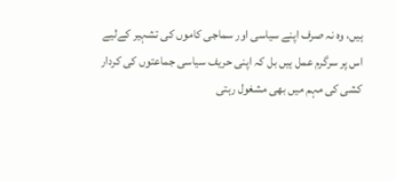ہیں، وہ نہ صرف اپنے سیاسی اور سماجی کاموں کی تشہیر کےلیے اس پر سرگرم عمل ہیں بل کہ اپنی حریف سیاسی جماعتوں کی کردار کشی کی مہم میں بھی مشغول رہتی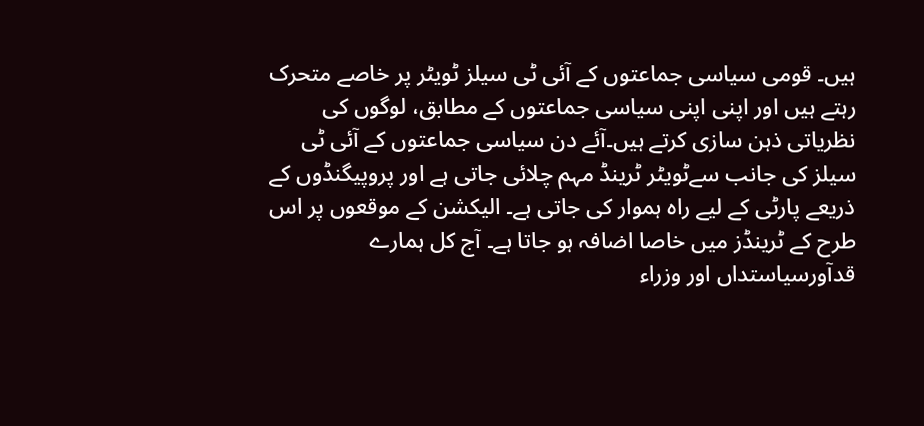ہیں۔ قومی سیاسی جماعتوں کے آئی ٹی سیلز ٹویٹر پر خاصے متحرک رہتے ہیں اور اپنی اپنی سیاسی جماعتوں کے مطابق، لوگوں کی نظریاتی ذہن سازی کرتے ہیں۔آئے دن سیاسی جماعتوں کے آئی ٹی سیلز کی جانب سےٹویٹر ٹرینڈ مہم چلائی جاتی ہے اور پروپیگنڈوں کے ذریعے پارٹی کے لیے راہ ہموار کی جاتی ہے۔ الیکشن کے موقعوں پر اس طرح کے ٹرینڈز میں خاصا اضافہ ہو جاتا ہے۔ آج کل ہمارے قدآورسیاستداں اور وزراء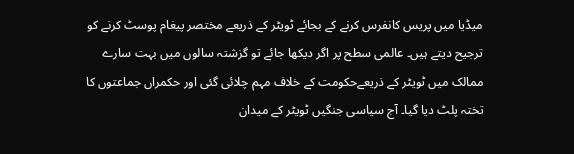میڈیا میں پریس کانفرس کرنے کے بجائے ٹویٹر کے ذریعے مختصر پیغام پوسٹ کرنے کو ترجیح دیتے ہیں۔ عالمی سطح پر اگر دیکھا جائے تو گزشتہ سالوں میں بہت سارے ممالک میں ٹویٹر کے ذریعےحکومت کے خلاف مہم چلائی گئی اور حکمراں جماعتوں کا تختہ پلٹ دیا گیا۔ آج سیاسی جنگیں ٹویٹر کے میدان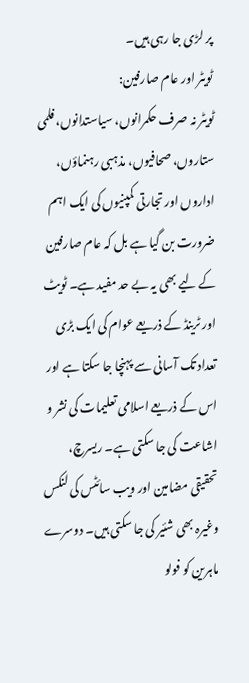پر لڑی جا رہی ہیں۔
ٹویٹر اور عام صارفین:
ٹویٹر نہ صرف حکمرانوں، سیاستدانوں، فلمی ستاروں، صحافیوں، مذہبی رہنماؤں، اداروں اور تجارتی کمپنیوں کی ایک اہم ضرورت بن گیا ہے بل کہ عام صارفین کے لیے بھی یہ بے حد مفید ہے۔ ٹویٹ اور ٹرینڈ کے ذریعے عوام کی ایک بڑی تعداد تک آسانی سے پہنچا جا سکتا ہے اور اس کے ذریعے اسلامی تعلیمات کی نشر و اشاعت کی جا سکتی ہے۔ ریسرچ، تحقیقی مضامین اور ویب سائٹس کی لنکس وغیرہ بھی شئیر کی جا سکتی ہیں۔ دوسرے ماہرین کو فولو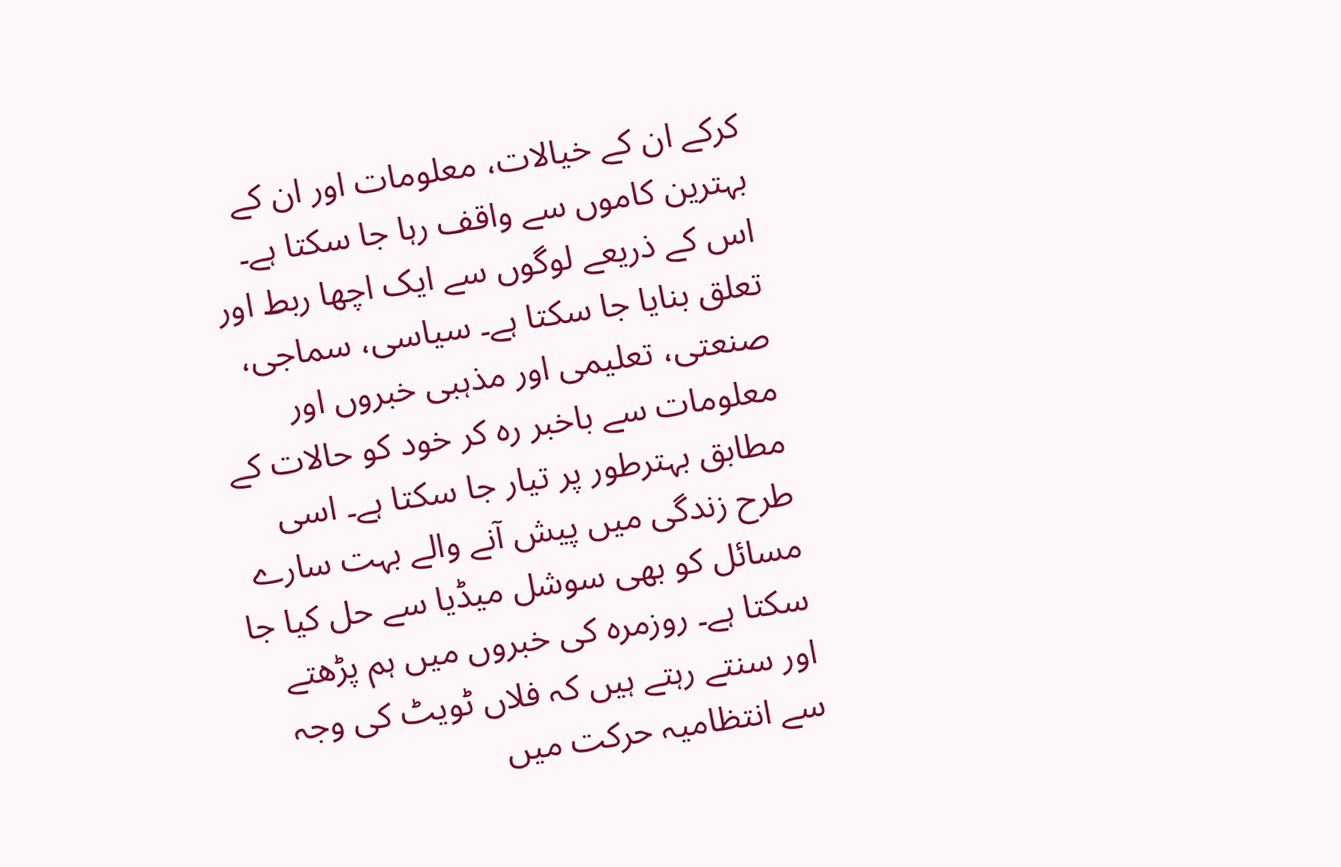کرکے ان کے خیالات، معلومات اور ان کے بہترین کاموں سے واقف رہا جا سکتا ہے۔ اس کے ذریعے لوگوں سے ایک اچھا ربط اور تعلق بنایا جا سکتا ہے۔ سیاسی، سماجی، صنعتی، تعلیمی اور مذہبی خبروں اور معلومات سے باخبر رہ کر خود کو حالات کے مطابق بہترطور پر تیار جا سکتا ہے۔ اسی طرح زندگی میں پیش آنے والے بہت سارے مسائل کو بھی سوشل میڈیا سے حل کیا جا سکتا ہے۔ روزمرہ کی خبروں میں ہم پڑھتے اور سنتے رہتے ہیں کہ فلاں ٹویٹ کی وجہ سے انتظامیہ حرکت میں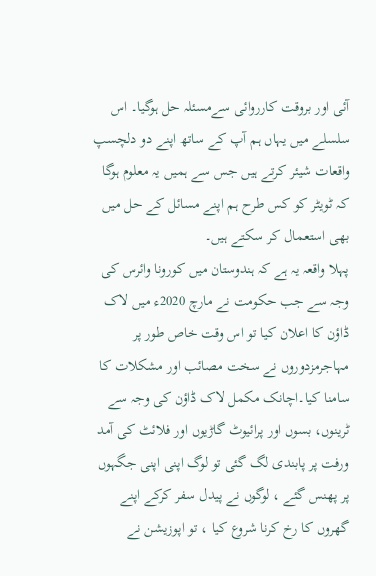آئی اور بروقت کارروائی سےمسئلہ حل ہوگیا۔ اس سلسلے میں یہاں ہم آپ کے ساتھ اپنے دو دلچسپ واقعات شیئر کرتے ہیں جس سے ہمیں یہ معلوم ہوگا کہ ٹویٹر کو کس طرح ہم اپنے مسائل کے حل میں بھی استعمال کر سکتے ہیں۔
پہلا واقعہ یہ ہے کہ ہندوستان میں کورونا وائرس کی وجہ سے جب حکومت نے مارچ 2020ء میں لاک ڈاؤن کا اعلان کیا تو اس وقت خاص طور پر مہاجرمزدوروں نے سخت مصائب اور مشکلات کا سامنا کیا۔اچانک مکمل لاک ڈاؤن کی وجہ سے ٹرینوں، بسوں اور پرائیوٹ گاڑیوں اور فلائٹ کی آمد ورفت پر پابندی لگ گئی تو لوگ اپنی اپنی جگہوں پر پھنس گئے ، لوگوں نے پیدل سفر کرکے اپنے گھروں کا رخ کرنا شروع کیا ، تو اپوزیشن نے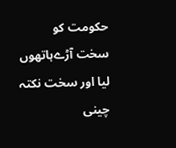حکومت کو سخت آڑےہاتھوں لیا اور سخت نکتہ چینی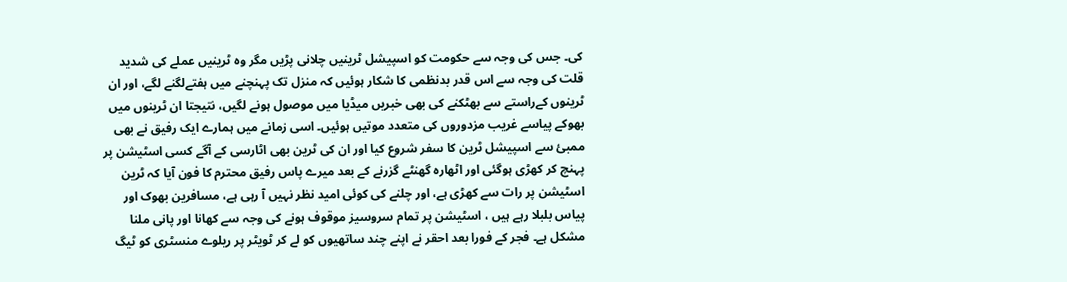کی۔ جس کی وجہ سے حکومت کو اسپیشل ٹرینیں چلانی پڑیں مگر وہ ٹرینیں عملے کی شدید قلت کی وجہ سے اس قدر بدنظمی کا شکار ہوئیں کہ منزل تک پہنچنے میں ہفتےلگنے لگے، اور ان ٹرینوں کےراستے سے بھٹکنے کی بھی خبریں میڈیا میں موصول ہونے لگیں، نتیجتا ان ٹرینوں میں بھوکے پیاسے غریب مزدوروں کی متعدد موتیں ہوئیں۔ اسی زمانے میں ہمارے ایک رفیق نے بھی ممبئ سے اسپیشل ٹرین کا سفر شروع کیا اور ان کی ٹرین بھی اٹارسی کے آگے کسی اسٹیشن پر پہنچ کر کھڑی ہوگئی اور اٹھارہ گھنٹے گزرنے کے بعد میرے پاس رفیق محترم کا فون آیا کہ ٹرین اسٹیشن پر رات سے کھڑی ہے، اور چلنے کی کوئی امید نظر نہیں آ رہی ہے، مسافرین بھوک اور پیاس بلبلا رہے ہیں ، اسٹیشن پر تمام سروسیز موقوف ہونے کی وجہ سے کھانا اور پانی ملنا مشکل ہے۔ فجر کے فورا بعد احقر نے اپنے چند ساتھیوں کو لے کر ٹویٹر پر ریلوے منسٹری کو ٹیگ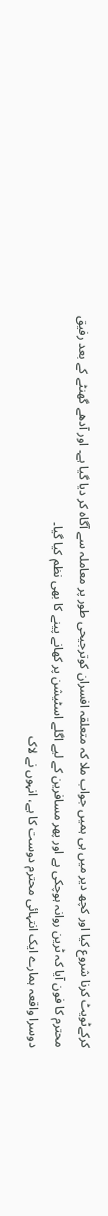کرکےٹویٹ کرنا شروع کیا اور کچھ دیر میں ہی ہمیں جواب ملا کہ متعلقہ افسران کوترجیحی طور پر معاملہ سے آگاہ کر دیا گیا ہے۔ اور آدھے گھنٹے کے بعد رفیق محترم کا فون آیا کہ ٹرین روانہ ہوچکی ہے اور پھر مسافرین کے لیے اگلے اسٹیشن پر کھانے پینے کا بھی نظم کیا گیا۔
دوسرا واقعہ ہمارے ایک انتہائی محترم دوست کا ہے، انہوں نے لاک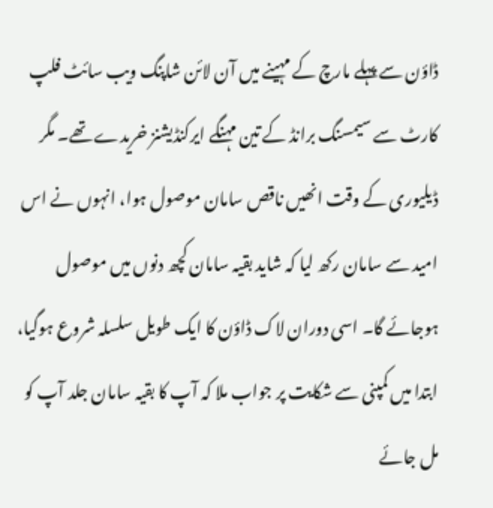ڈاؤن سے پہلے مارچ کے مہینے میں آن لائن شاپنگ ویب سائٹ فلپ کارٹ سے سیمسنگ برانڈ کے تین مہنگے ایرکنڈیشنز خریدے تھے۔ مگر ڈیلیوری کے وقت انھیں ناقص سامان موصول ہوا، انہوں نے اس امید سے سامان رکھ لیا کہ شاید بقیہ سامان کچھ دنوں میں موصول ہوجائے گا۔ اسی دوران لاک ڈاؤن کا ایک طویل سلسلہ شروع ہوگیا، ابتدا میں کمپنی سے شکایت پر جواب ملا کہ آپ کا بقیہ سامان جلد آپ کو مل جائے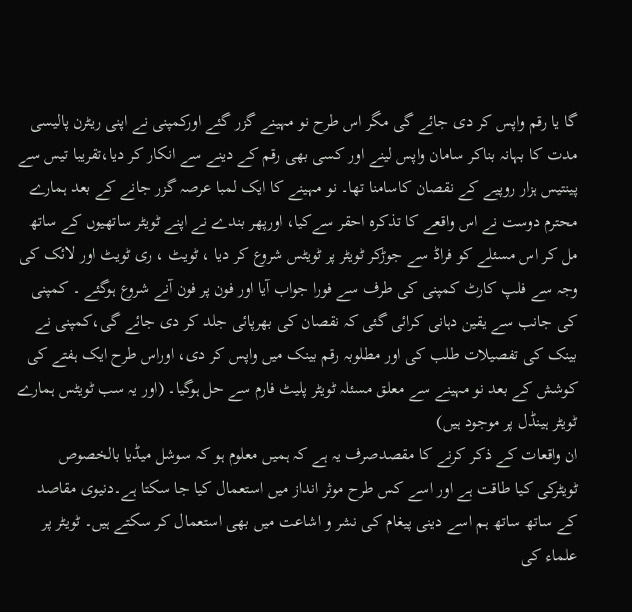گا یا رقم واپس کر دی جائے گی مگر اس طرح نو مہینے گزر گئے اورکمپنی نے اپنی ریٹرن پالیسی مدت کا بہانہ بناکر سامان واپس لینے اور کسی بھی رقم کے دینے سے انکار کر دیا،تقریبا تیس سے پینتیس ہزار روپیے کے نقصان کاسامنا تھا۔ نو مہینے کا ایک لمبا عرصہ گزر جانے کے بعد ہمارے محترم دوست نے اس واقعے کا تذکرہ احقر سےکیا، اورپھر بندے نے اپنے ٹویٹر ساتھیوں کے ساتھ مل کر اس مسئلے کو فراڈ سے جوڑکر ٹویٹر پر ٹویٹس شروع کر دیا ، ٹویٹ ، ری ٹویٹ اور لائک کی وجہ سے فلپ کارٹ کمپنی کی طرف سے فورا جواب آیا اور فون پر فون آنے شروع ہوگئے ۔ کمپنی کی جانب سے یقین دہانی کرائی گئی کہ نقصان کی بھرپائی جلد کر دی جائے گی،کمپنی نے بینک کی تفصیلات طلب کی اور مطلوبہ رقم بینک میں واپس کر دی، اوراس طرح ایک ہفتے کی کوشش کے بعد نو مہینے سے معلق مسئلہ ٹویٹر پلیٹ فارم سے حل ہوگیا۔ (اور یہ سب ٹویٹس ہمارے ٹویٹر ہینڈل پر موجود ہیں)
ان واقعات کے ذکر کرنے کا مقصدصرف یہ ہے کہ ہمیں معلوم ہو کہ سوشل میڈیا بالخصوص ٹویٹرکی کیا طاقت ہے اور اسے کس طرح موثر انداز میں استعمال کیا جا سکتا ہے۔دنیوی مقاصد کے ساتھ ساتھ ہم اسے دینی پیغام کی نشر و اشاعت میں بھی استعمال کر سکتے ہیں۔ ٹویٹر پر علماء کی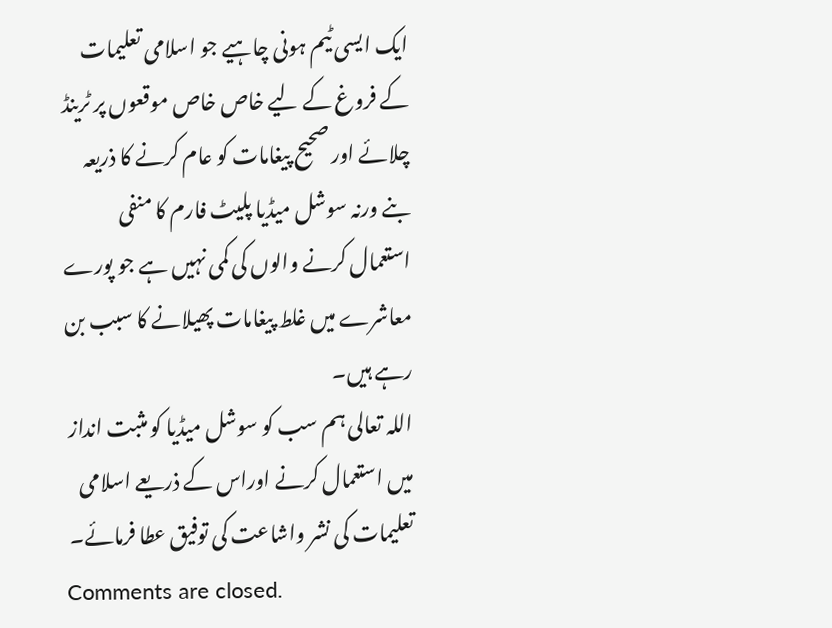ایک ایسی ٹیم ہونی چاہیے جو اسلامی تعلیمات کے فروغ کے لیے خاص خاص موقعوں پر ٹرینڈ چلائے اور صحیح پیغامات کو عام کرنے کا ذریعہ بنے ورنہ سوشل میڈیا پلیٹ فارم کا منفی استعمال کرنے والوں کی کمی نہیں ہے جو پورے معاشرے میں غلط پیغامات پھیلانے کا سبب بن رہے ہیں۔
اللہ تعالی ہم سب کو سوشل میڈیا کو مثبت انداز میں استعمال کرنے اوراس کے ذریعے اسلامی تعلیمات کی نشر واشاعت کی توفیق عطا فرمائے۔
Comments are closed.